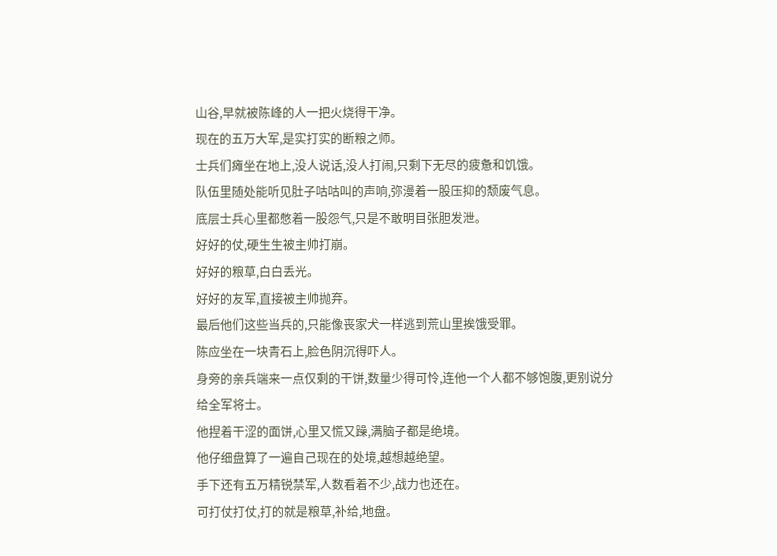山谷,早就被陈峰的人一把火烧得干净。
现在的五万大军,是实打实的断粮之师。
士兵们瘫坐在地上,没人说话,没人打闹,只剩下无尽的疲惫和饥饿。
队伍里随处能听见肚子咕咕叫的声响,弥漫着一股压抑的颓废气息。
底层士兵心里都憋着一股怨气,只是不敢明目张胆发泄。
好好的仗,硬生生被主帅打崩。
好好的粮草,白白丢光。
好好的友军,直接被主帅抛弃。
最后他们这些当兵的,只能像丧家犬一样逃到荒山里挨饿受罪。
陈应坐在一块青石上,脸色阴沉得吓人。
身旁的亲兵端来一点仅剩的干饼,数量少得可怜,连他一个人都不够饱腹,更别说分给全军将士。
他捏着干涩的面饼,心里又慌又躁,满脑子都是绝境。
他仔细盘算了一遍自己现在的处境,越想越绝望。
手下还有五万精锐禁军,人数看着不少,战力也还在。
可打仗打仗,打的就是粮草,补给,地盘。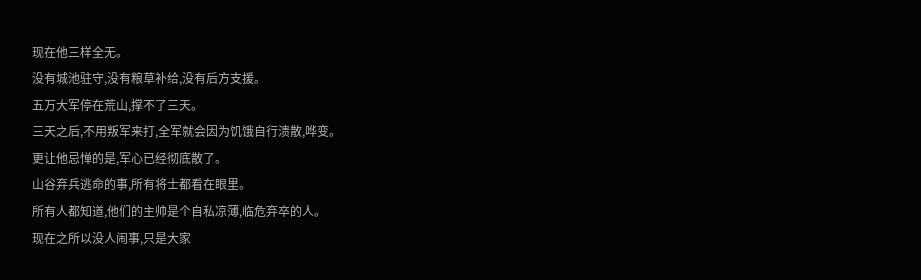现在他三样全无。
没有城池驻守,没有粮草补给,没有后方支援。
五万大军停在荒山,撑不了三天。
三天之后,不用叛军来打,全军就会因为饥饿自行溃散,哗变。
更让他忌惮的是,军心已经彻底散了。
山谷弃兵逃命的事,所有将士都看在眼里。
所有人都知道,他们的主帅是个自私凉薄,临危弃卒的人。
现在之所以没人闹事,只是大家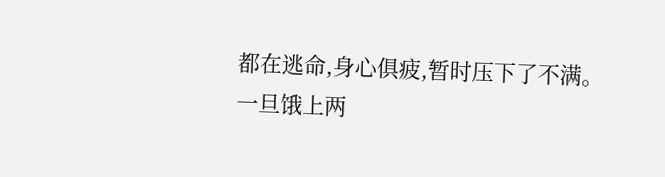都在逃命,身心俱疲,暂时压下了不满。
一旦饿上两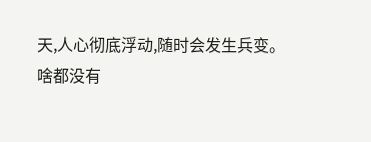天,人心彻底浮动,随时会发生兵变。
啥都没有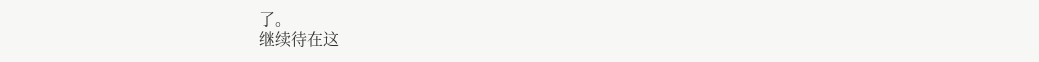了。
继续待在这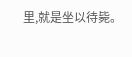里,就是坐以待毙。